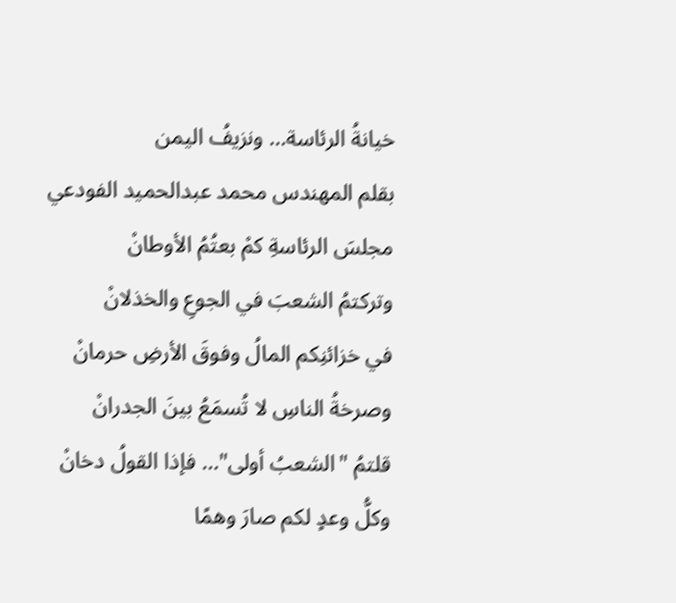خيانةُ الرئاسة… ونزيفُ اليمن
بقلم المهندس محمد عبدالحميد الفودعي
مجلسَ الرئاسةِ كمْ بعتُمُ الأوطانْ
وتركتمُ الشعبَ في الجوعِ والخذلانْ
في خزائنِكم المالُ وفوقَ الأرضِ حرمانْ
وصرخةُ الناسِ لا تُسمَعُ بينَ الجدرانْ
قلتمُ "الشعبُ أولى"… فإذا القولُ دخانْ
وكلُّ وعدٍ لكم صارَ وهمًا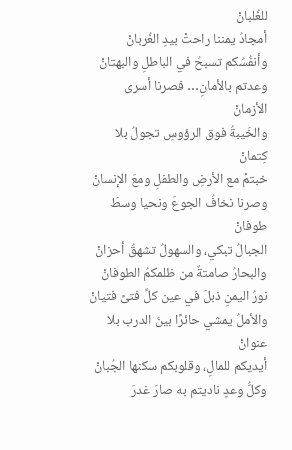للغُلبانْ
أمجادُ يمننا راحتْ بيدِ الغُربانْ
وأنفُسُكم تسبحُ في الباطلِ والبهتانْ
وعدتم بالأمانِ… فصرنا أسرى الأزمانْ
والخَيبةُ فوق الرؤوسِ تجولُ بلا كِتمانْ
خبتمْ مع الأرضِ والطفلِ ومعَ الإنسانْ
وصرنا نخافُ الجوعَ ونحيا وسطَ طوفانْ
الجبالُ تبكي، والسهولُ تشهقُ أحزانْ
والبحارُ صامتةٌ من ظلمكمُ الطوفانْ
نورُ اليمنِ ذبلَ في عين كلِّ فتىً فتيانْ
والأملُ يمشي حائرًا بينَ الدرب بلا عنوانْ
أيديكم للمالِ، وقلوبكم سكنها الجُبانْ
وكلُّ وعدٍ ناديتم به صارَ غدرَ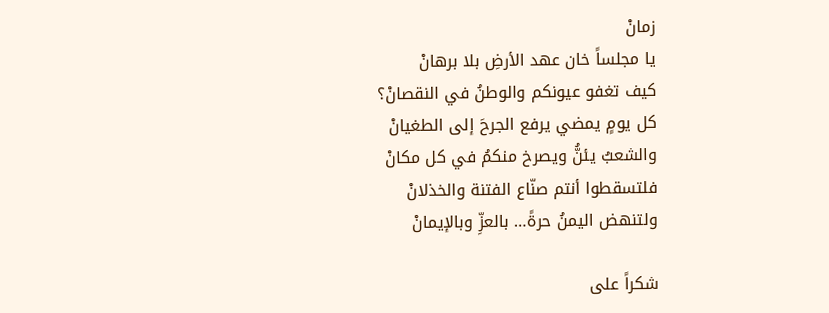زمانْ
يا مجلساً خان عهد الأرضِ بلا برهانْ
كيف تغفو عيونكم والوطنُ في النقصانْ؟
كل يومٍ يمضي يرفع الجرحَ إلى الطغيانْ
والشعبُ يئنُّ ويصرخ منكمُ في كل مكانْ
فلتسقطوا أنتم صنّاع الفتنة والخذلانْ
ولتنهض اليمنُ حرةً… بالعزِّ وبالإيمانْ

شكراً على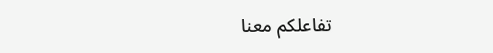تفاعلكم معنا